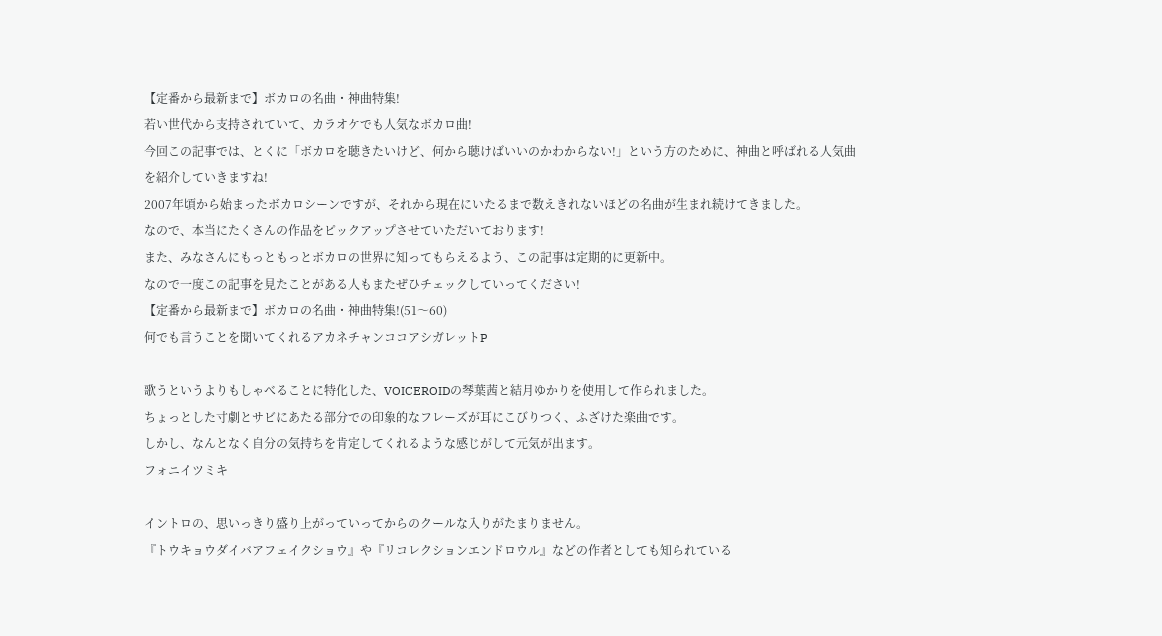【定番から最新まで】ボカロの名曲・神曲特集!
若い世代から支持されていて、カラオケでも人気なボカロ曲!
今回この記事では、とくに「ボカロを聴きたいけど、何から聴けばいいのかわからない!」という方のために、神曲と呼ばれる人気曲を紹介していきますね!
2007年頃から始まったボカロシーンですが、それから現在にいたるまで数えきれないほどの名曲が生まれ続けてきました。
なので、本当にたくさんの作品をピックアップさせていただいております!
また、みなさんにもっともっとボカロの世界に知ってもらえるよう、この記事は定期的に更新中。
なので一度この記事を見たことがある人もまたぜひチェックしていってください!
【定番から最新まで】ボカロの名曲・神曲特集!(51〜60)
何でも言うことを聞いてくれるアカネチャンココアシガレットP

歌うというよりもしゃべることに特化した、VOICEROIDの琴葉茜と結月ゆかりを使用して作られました。
ちょっとした寸劇とサビにあたる部分での印象的なフレーズが耳にこびりつく、ふざけた楽曲です。
しかし、なんとなく自分の気持ちを肯定してくれるような感じがして元気が出ます。
フォニイツミキ

イントロの、思いっきり盛り上がっていってからのクールな入りがたまりません。
『トウキョウダイバアフェイクショウ』や『リコレクションエンドロウル』などの作者としても知られている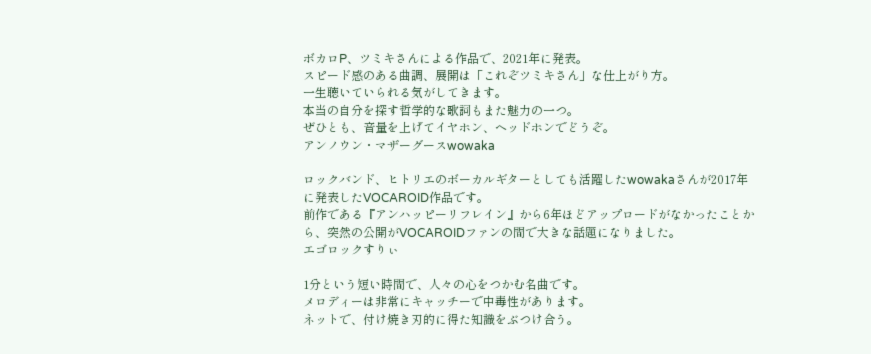ボカロP、ツミキさんによる作品で、2021年に発表。
スピード感のある曲調、展開は「これぞツミキさん」な仕上がり方。
一生聴いていられる気がしてきます。
本当の自分を探す哲学的な歌詞もまた魅力の一つ。
ぜひとも、音量を上げてイヤホン、ヘッドホンでどうぞ。
アンノウン・マザーグースwowaka

ロックバンド、ヒトリエのボーカルギターとしても活躍したwowakaさんが2017年に発表したVOCAROID作品です。
前作である『アンハッピーリフレイン』から6年ほどアップロードがなかったことから、突然の公開がVOCAROIDファンの間で大きな話題になりました。
エゴロックすりぃ

1分という短い時間で、人々の心をつかむ名曲です。
メロディーは非常にキャッチーで中毒性があります。
ネットで、付け焼き刃的に得た知識をぶつけ合う。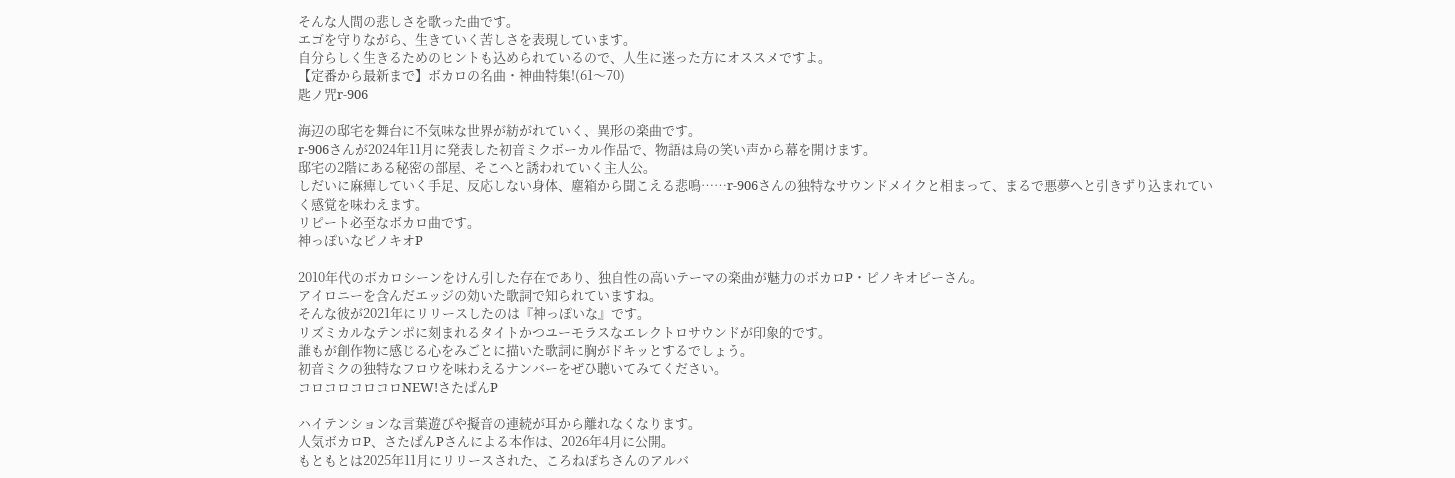そんな人間の悲しさを歌った曲です。
エゴを守りながら、生きていく苦しさを表現しています。
自分らしく生きるためのヒントも込められているので、人生に迷った方にオススメですよ。
【定番から最新まで】ボカロの名曲・神曲特集!(61〜70)
匙ノ咒r-906

海辺の邸宅を舞台に不気味な世界が紡がれていく、異形の楽曲です。
r-906さんが2024年11月に発表した初音ミクボーカル作品で、物語は烏の笑い声から幕を開けます。
邸宅の2階にある秘密の部屋、そこへと誘われていく主人公。
しだいに麻痺していく手足、反応しない身体、塵箱から聞こえる悲鳴……r-906さんの独特なサウンドメイクと相まって、まるで悪夢へと引きずり込まれていく感覚を味わえます。
リピート必至なボカロ曲です。
神っぽいなピノキオP

2010年代のボカロシーンをけん引した存在であり、独自性の高いテーマの楽曲が魅力のボカロP・ピノキオピーさん。
アイロニーを含んだエッジの効いた歌詞で知られていますね。
そんな彼が2021年にリリースしたのは『神っぽいな』です。
リズミカルなテンポに刻まれるタイトかつユーモラスなエレクトロサウンドが印象的です。
誰もが創作物に感じる心をみごとに描いた歌詞に胸がドキッとするでしょう。
初音ミクの独特なフロウを味わえるナンバーをぜひ聴いてみてください。
コロコロコロコロNEW!さたぱんP

ハイテンションな言葉遊びや擬音の連続が耳から離れなくなります。
人気ボカロP、さたぱんPさんによる本作は、2026年4月に公開。
もともとは2025年11月にリリースされた、ころねぽちさんのアルバ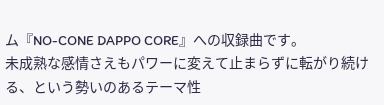ム『NO-CONE DAPPO CORE』への収録曲です。
未成熟な感情さえもパワーに変えて止まらずに転がり続ける、という勢いのあるテーマ性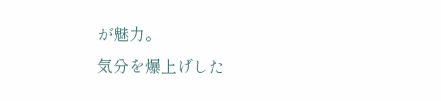が魅力。
気分を爆上げした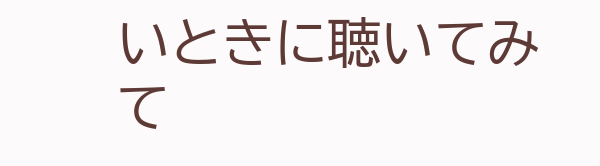いときに聴いてみて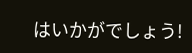はいかがでしょう!